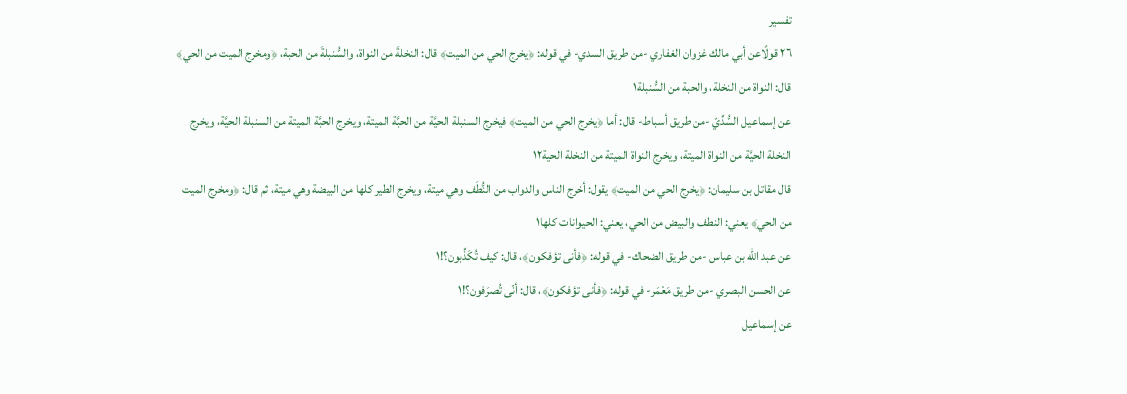تفسير
٢٦ قولًاعن أبي مالك غزوان الغفاري -من طريق السدي- في قوله: ﴿يخرج الحي من الميت﴾ قال: النخلةَ من النواة، والسُّنبلةَ من الحبة، ﴿ومخرج الميت من الحي﴾ قال: النواة من النخلة، والحبة من السُّنبلة١
عن إسماعيل السُّدِّيّ -من طريق أسباط- قال: أما ﴿يخرج الحي من الميت﴾ فيخرج السنبلة الحيَّة من الحبَّة الميتة، ويخرج الحبَّة الميتة من السنبلة الحيَّة، ويخرج النخلة الحيَّة من النواة الميتة، ويخرج النواة الميتة من النخلة الحية١٢
قال مقاتل بن سليمان: ﴿يخرج الحي من الميت﴾ يقول: أخرج الناس والدواب من النُّطَف وهي ميتة، ويخرج الطير كلها من البيضة وهي ميتة، ثم قال: ﴿ومخرج الميت من الحي﴾ يعني: النطف والبيض من الحي، يعني: الحيوانات كلها١
عن عبد الله بن عباس -من طريق الضحاك- في قوله: ﴿فأنى تؤفكون﴾، قال: كيف تُكَذِّبون؟!١
عن الحسن البصري -من طريق مَعْمَر- في قوله: ﴿فأنى تؤفكون﴾، قال: أنّى تُصرَفون؟!١
عن إسماعيل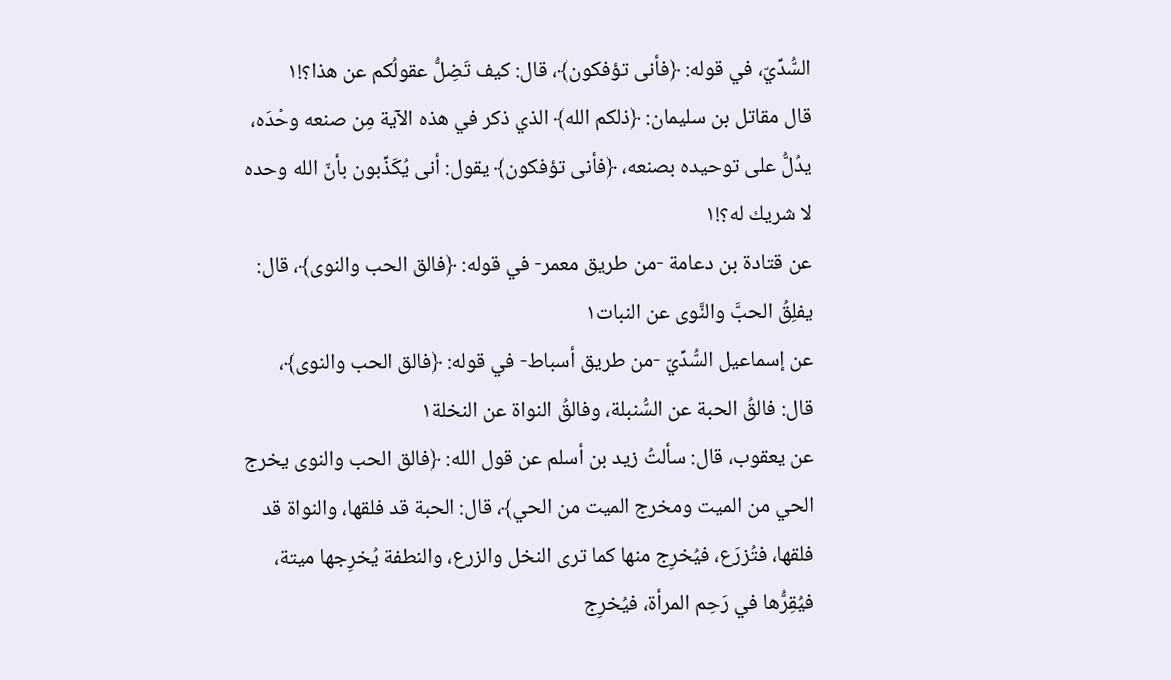السُّدِّيّ، في قوله: ﴿فأنى تؤفكون﴾، قال: كيف تَضِلُّ عقولُكم عن هذا؟!١
قال مقاتل بن سليمان: ﴿ذلكم الله﴾ الذي ذكر في هذه الآية مِن صنعه وحْدَه، يدُلُّ على توحيده بصنعه، ﴿فأنى تؤفكون﴾ يقول: أنى يُكَذِّبون بأنّ الله وحده لا شريك له؟!١
عن قتادة بن دعامة -من طريق معمر- في قوله: ﴿فالق الحب والنوى﴾، قال: يفلِقُ الحبَّ والنَّوى عن النبات١
عن إسماعيل السُّدِّيّ -من طريق أسباط- في قوله: ﴿فالق الحب والنوى﴾، قال: فالقُ الحبة عن السُّنبلة، وفالقُ النواة عن النخلة١
عن يعقوب، قال: سألتُ زيد بن أسلم عن قول الله: ﴿فالق الحب والنوى يخرج الحي من الميت ومخرج الميت من الحي﴾، قال: الحبة قد فلقها، والنواة قد فلقها، فتُزرَع، فيُخرِج منها كما ترى النخل والزرع، والنطفة يُخرِجها ميتة، فيُقِرُّها في رَحِم المرأة، فيُخرِج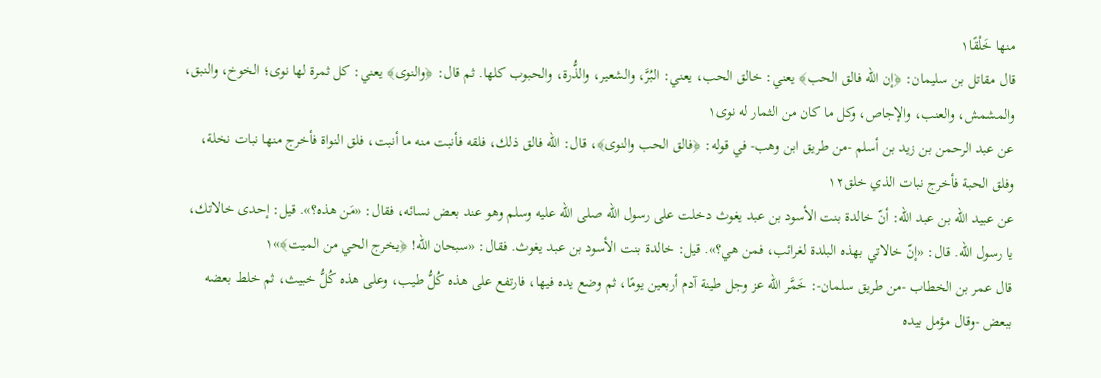منها خَلْقًا١
قال مقاتل بن سليمان: ﴿إن الله فالق الحب﴾ يعني: خالق الحب، يعني: البُرَّ، والشعير، والذُّرة، والحبوب كلها. ثم قال: ﴿والنوى﴾ يعني: كل ثمرة لها نوى؛ الخوخ، والنبق، والمشمش، والعنب، والإجاص، وكل ما كان من الثمار له نوى١
عن عبد الرحمن بن زيد بن أسلم -من طريق ابن وهب- في قوله: ﴿فالق الحب والنوى﴾، قال: الله فالق ذلك، فلقه فأنبت منه ما أنبت، فلق النواة فأخرج منها نبات نخلة، وفلق الحبة فأخرج نبات الذي خلق١٢
عن عبيد الله بن عبد الله: أنّ خالدة بنت الأسود بن عبد يغوث دخلت على رسول الله صلى الله عليه وسلم وهو عند بعض نسائه، فقال: «مَن هذه؟». قيل: إحدى خالاتك، يا رسول الله. قال: «إنّ خالاتي بهذه البلدة لغرائب، فمن هي؟». قيل: خالدة بنت الأسود بن عبد يغوث. فقال: «سبحان الله! ﴿يخرج الحي من الميت﴾»١
قال عمر بن الخطاب -من طريق سلمان-: خَمَّر الله عز وجل طينة آدم أربعين يومًا، ثم وضع يده فيها، فارتفع على هذه كُلُّ طيب، وعلى هذه كُلُّ خبيث، ثم خلط بعضه ببعض -وقال مؤمل بيده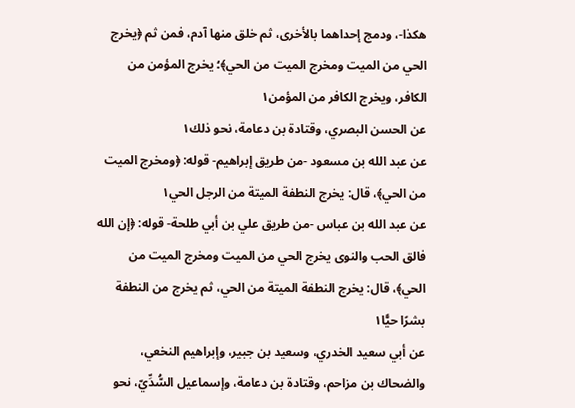هكذا-، ودمج إحداهما بالأخرى، ثم خلق منها آدم، فمن ثم ﴿يخرج الحي من الميت ومخرج الميت من الحي﴾؛ يخرج المؤمن من الكافر، ويخرج الكافر من المؤمن١
عن الحسن البصري، وقتادة بن دعامة، نحو ذلك١
عن عبد الله بن مسعود -من طريق إبراهيم- قوله: ﴿ومخرج الميت من الحي﴾، قال: يخرج النطفة الميتة من الرجل الحي١
عن عبد الله بن عباس -من طريق علي بن أبي طلحة- قوله: ﴿إن الله فالق الحب والنوى يخرج الحي من الميت ومخرج الميت من الحي﴾، قال: يخرج النطفة الميتة من الحي، ثم يخرج من النطفة بشرًا حيًّا١
عن أبي سعيد الخدري، وسعيد بن جبير، وإبراهيم النخعي، والضحاك بن مزاحم، وقتادة بن دعامة، وإسماعيل السُّدِّيّ، نحو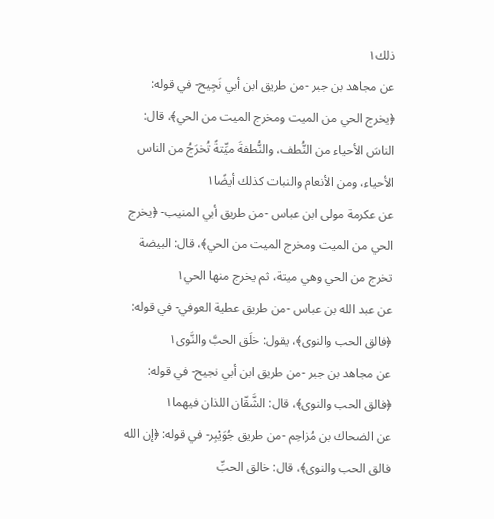ذلك١
عن مجاهد بن جبر -من طريق ابن أبي نَجِيح- في قوله: ﴿يخرج الحي من الميت ومخرج الميت من الحي﴾، قال: الناسَ الأحياء من النُّطف، والنُّطفةَ ميِّتةً تُخرَجُ من الناس الأحياء، ومن الأنعام والنبات كذلك أيضًا١
عن عكرمة مولى ابن عباس -من طريق أبي المنيب- ﴿يخرج الحي من الميت ومخرج الميت من الحي﴾، قال: البيضة تخرج من الحي وهي ميتة، ثم يخرج منها الحي١
عن عبد الله بن عباس -من طريق عطية العوفي- في قوله: ﴿فالق الحب والنوى﴾، يقول: خلَق الحبَّ والنَّوى١
عن مجاهد بن جبر -من طريق ابن أبي نجيح- في قوله: ﴿فالق الحب والنوى﴾، قال: الشَّقّان اللذان فيهما١
عن الضحاك بن مُزاحِم -من طريق جُوَيْبِر- في قوله: ﴿إن الله فالق الحب والنوى﴾، قال: خالق الحبِّ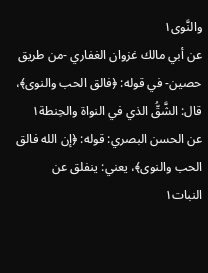والنَّوى١
عن أبي مالك غزوان الغفاري -من طريق حصين- في قوله: ﴿فالق الحب والنوى﴾، قال: الشَّقُّ الذي في النواة والحِنطة١
عن الحسن البصري: قوله: ﴿إن الله فالق الحب والنوى﴾، يعني: ينفلق عن النبات١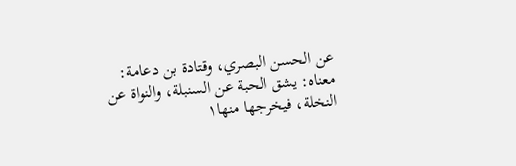عن الحسن البصري، وقتادة بن دعامة: معناه: يشق الحبة عن السنبلة، والنواة عن النخلة، فيخرجها منها١